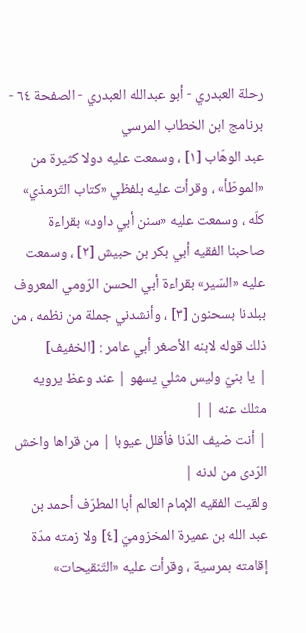رحلة العبدري - أبو عبدالله العبدري - الصفحة ٦٤ - برنامج ابن الخطاب المرسي
عبد الوهّاب [١] ، وسمعت عليه دولا كثيرة من «الموطّأ» ، وقرأت عليه بلفظي «كتاب التّرمذي» كلّه ، وسمعت عليه «سنن أبي داود» بقراءة صاحبنا الفقيه أبي بكر بن حبيش [٢] ، وسمعت عليه «السّير» بقراءة أبي الحسن الرّومي المعروف ببلدنا بسحنون [٣] ، وأنشدني جملة من نظمه ، من ذلك قوله لابنه الأصغر أبي عامر : [الخفيف]
| يا بنيّ وليس مثلي يسهو | عند وعظ يرويه مثلك عنه | |
| أنت ضيف الدّنا فأقلل عيوبا | من قراها واخش الرّدى من لدنه |
ولقيت الفقيه الإمام العالم أبا المطرّف أحمد بن عبد الله بن عميرة المخزوميّ [٤] ولا زمته مدّة إقامته بمرسية ، وقرأت عليه «التّنقيحات»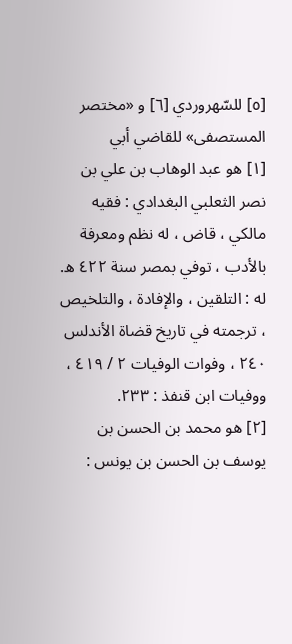[٥] للسّهروردي [٦] و «مختصر المستصفى» للقاضي أبي
[١] هو عبد الوهاب بن علي بن نصر الثعلبي البغدادي : فقيه مالكي ، قاض ، له نظم ومعرفة بالأدب ، توفي بمصر سنة ٤٢٢ ه. له : التلقين ، والإفادة ، والتلخيص ، ترجمته في تاريخ قضاة الأندلس ٢٤٠ ، وفوات الوفيات ٢ / ٤١٩ ، ووفيات ابن قنفذ : ٢٣٣.
[٢] هو محمد بن الحسن بن يوسف بن الحسن بن يونس :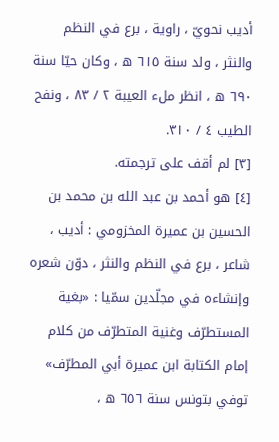أديب نحويّ ، راوية ، برع في النظم والنثر ، ولد سنة ٦١٥ ه ، وكان حيّا سنة ٦٩٠ ه ، انظر ملء العيبة ٢ / ٨٣ ، ونفح الطيب ٤ / ٣١٠.
[٣] لم أقف على ترجمته.
[٤] هو أحمد بن عبد الله بن محمد بن الحسين بن عميرة المخزومي : أديب ، شاعر ، برع في النظم والنثر ، دوّن شعره وإنشاءه في مجلّدين سمّيا : «بغية المستطرّف وغنية المتطرّف من كلام إمام الكتابة ابن عميرة أبي المطرّف» توفي بتونس سنة ٦٥٦ ه ،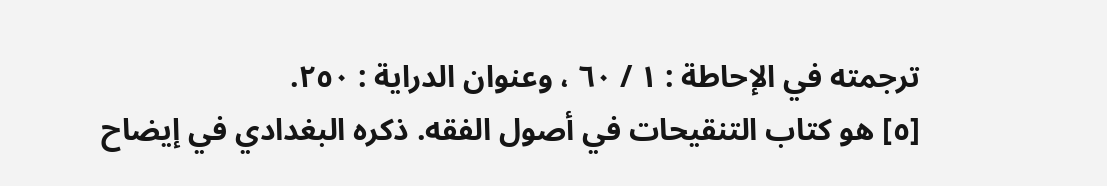ترجمته في الإحاطة : ١ / ٦٠ ، وعنوان الدراية : ٢٥٠.
[٥] هو كتاب التنقيحات في أصول الفقه. ذكره البغدادي في إيضاح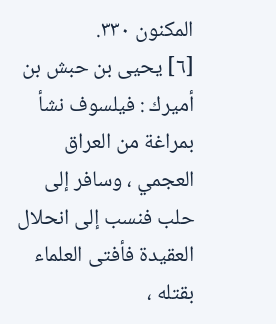المكنون ٣٣٠.
[٦] يحيى بن حبش بن أميرك : فيلسوف نشأ بمراغة من العراق العجمي ، وسافر إلى حلب فنسب إلى انحلال العقيدة فأفتى العلماء بقتله ،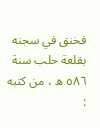فخنق في سجنه بقلعة حلب سنة ٥٨٦ ه ، من كتبه :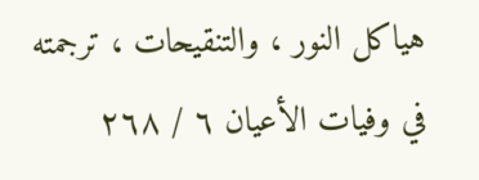هياكل النور ، والتنقيحات ، ترجمته في وفيات الأعيان ٦ / ٢٦٨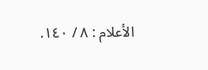الأعلام : ٨ / ١٤٠.